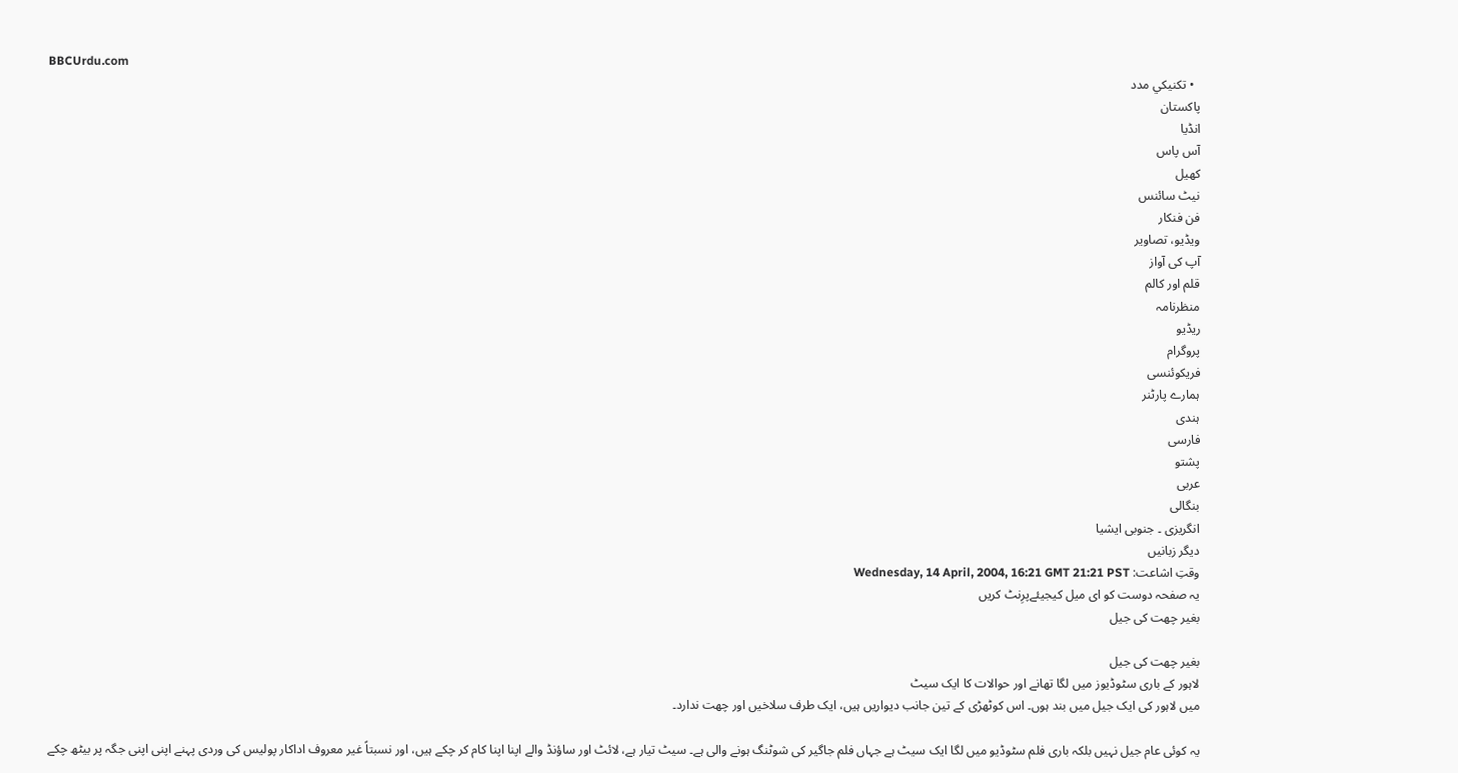BBCUrdu.com
  • تکنيکي مدد
پاکستان
انڈیا
آس پاس
کھیل
نیٹ سائنس
فن فنکار
ویڈیو، تصاویر
آپ کی آواز
قلم اور کالم
منظرنامہ
ریڈیو
پروگرام
فریکوئنسی
ہمارے پارٹنر
ہندی
فارسی
پشتو
عربی
بنگالی
انگریزی ۔ جنوبی ایشیا
دیگر زبانیں
وقتِ اشاعت: Wednesday, 14 April, 2004, 16:21 GMT 21:21 PST
یہ صفحہ دوست کو ای میل کیجیئےپرِنٹ کریں
بغیر چھت کی جیل

بغیر چھت کی جیل
لاہور کے باری سٹوڈیوز میں لگا تھانے اور حوالات کا ایک سیٹ
میں لاہور کی ایک جیل میں بند ہوں۔ اس کوٹھڑی کے تین جانب دیواریں ہیں، ایک طرف سلاخیں اور چھت ندارد۔

یہ کوئی عام جیل نہیں بلکہ باری فلم سٹوڈیو میں لگا ایک سیٹ ہے جہاں فلم جاگیر کی شوٹنگ ہونے والی ہے۔ سیٹ تیار ہے، لائٹ اور ساؤنڈ والے اپنا اپنا کام کر چکے ہیں، اور نسبتاً غیر معروف اداکار پولیس کی وردی پہنے اپنی اپنی جگہ پر بیٹھ چکے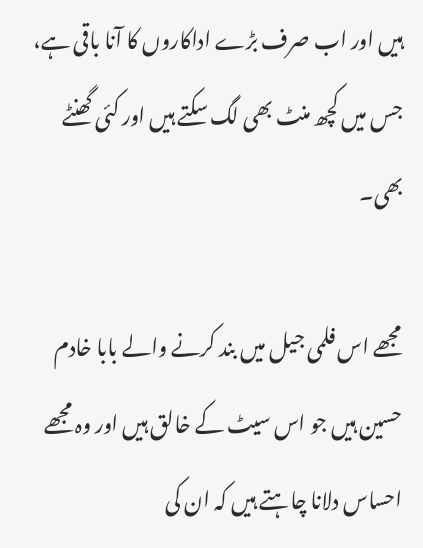ہیں اور اب صرف بڑے اداکاروں کا آنا باقی ہے، جس میں کچھ منٹ بھی لگ سکتے ہیں اور کئی گھنٹے بھی۔

مجھے اس فلمی جیل میں بند کرنے والے بابا خادم حسین ہیں جو اس سیٹ کے خالق ہیں اور وہ مجھے احساس دلانا چاہتے ہیں کہ ان کی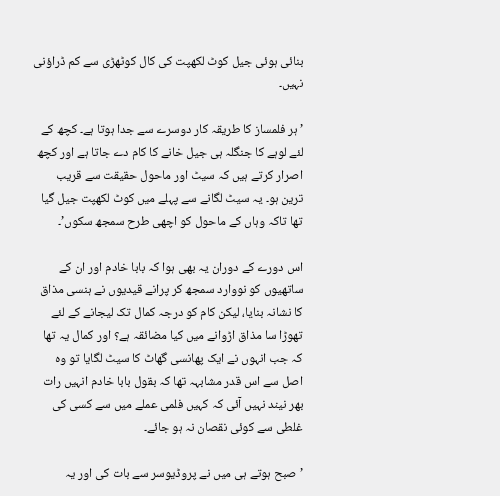بنائی ہوئی جیل کوٹ لکھپت کی کال کوٹھڑی سے کم ڈراؤنی نہیں۔

’ہر فلمساز کا طریقہ کار دوسرے سے جدا ہوتا ہے۔ کچھ کے لئے لوہے کا جنگلہ ہی جیل خانے کا کام دے جاتا ہے اور کچھ اصرار کرتے ہیں کہ سیٹ اور ماحول حقیقت سے قریب ترین ہو۔ یہ سیٹ لگانے سے پہلے میں کوٹ لکھپت جیل گیا تھا تاکہ وہاں کے ماحول کو اچھی طرح سمجھ سکوں’۔

اس دورے کے دوران یہ بھی ہوا کہ بابا خادم اور ان کے ساتھیوں کو نووارد سمجھ کر پرانے قیدیوں نے ہنسی مذاق کا نشانہ بنایا، لیکن کام کو درجہ کمال تک لیجانے کے لئے تھوڑا سا مذاق اڑوانے میں کیا مضائقہ ہے؟ اور کمال یہ تھا کہ جب انہوں نے ایک پھانسی گھاٹ کا سیٹ لگایا تو وہ اصل سے اس قدر مشابہہ تھا کہ بقول بابا خادم انہیں رات بھر نیند نہیں آئی کہ کہیں فلمی عملے میں سے کسی کی غلطی سے کوئی نقصان نہ ہو جائے۔

’صبح ہوتے ہی میں نے پروڈیوسر سے بات کی اور یہ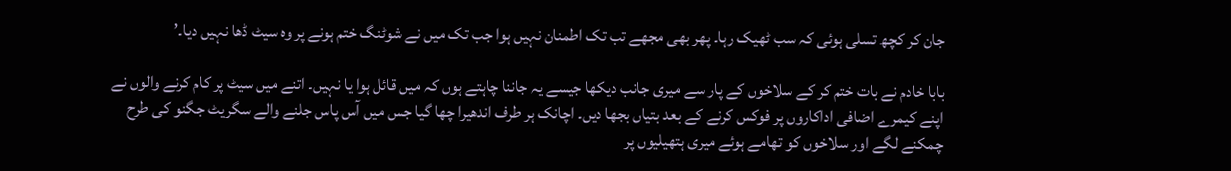جان کر کچھ تسلی ہوئی کہ سب ٹھیک رہا۔ پھر بھی مجھے تب تک اطمنان نہیں ہوا جب تک میں نے شوٹنگ ختم ہونے پر وہ سیٹ ڈھا نہیں دیا۔’

بابا خادم نے بات ختم کر کے سلاخوں کے پار سے میری جانب دیکھا جیسے یہ جاننا چاہتے ہوں کہ میں قائل ہوا یا نہیں۔ اتنے میں سیٹ پر کام کرنے والوں نے اپنے کیمرے اضافی اداکاروں پر فوکس کرنے کے بعد بتیاں بجھا دیں۔ اچانک ہر طرف اندھیرا چھا گیا جس میں آس پاس جلنے والے سگریٹ جگنو کی طرح چمکنے لگے اور سلاخوں کو تھامے ہوئے میری ہتھیلیوں پر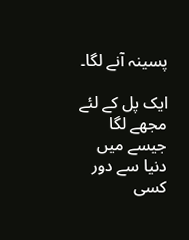پسینہ آنے لگا۔

ایک پل کے لئے مجھے لگا جیسے میں دنیا سے دور کسی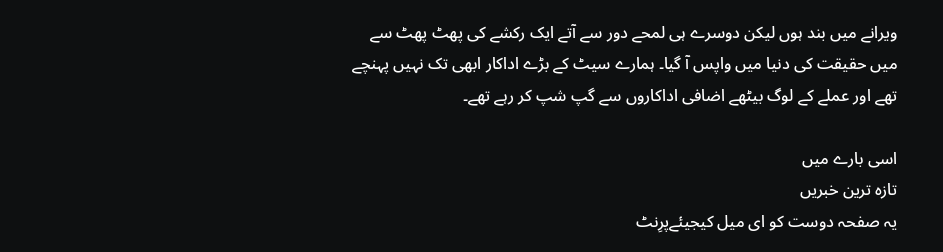ویرانے میں بند ہوں لیکن دوسرے ہی لمحے دور سے آتے ایک رکشے کی پھٹ پھٹ سے میں حقیقت کی دنیا میں واپس آ گیا۔ ہمارے سیٹ کے بڑے اداکار ابھی تک نہیں پہنچے تھے اور عملے کے لوگ بیٹھے اضافی اداکاروں سے گپ شپ کر رہے تھے۔

اسی بارے میں
تازہ ترین خبریں
یہ صفحہ دوست کو ای میل کیجیئےپرِنٹ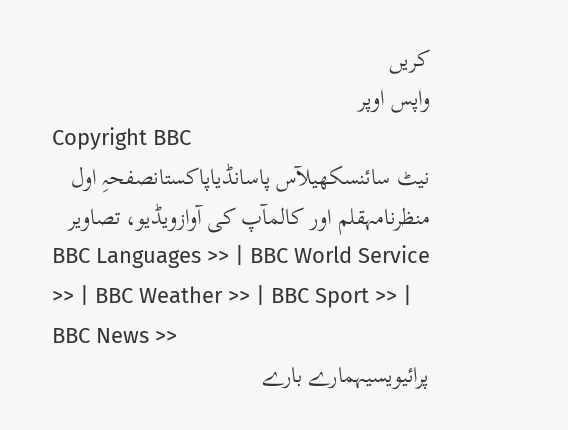کریں
واپس اوپر
Copyright BBC
نیٹ سائنسکھیلآس پاسانڈیاپاکستانصفحہِ اول
منظرنامہقلم اور کالمآپ کی آوازویڈیو، تصاویر
BBC Languages >> | BBC World Service >> | BBC Weather >> | BBC Sport >> | BBC News >>
پرائیویسیہمارے بارے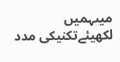میںہمیں لکھیئےتکنیکی مدد